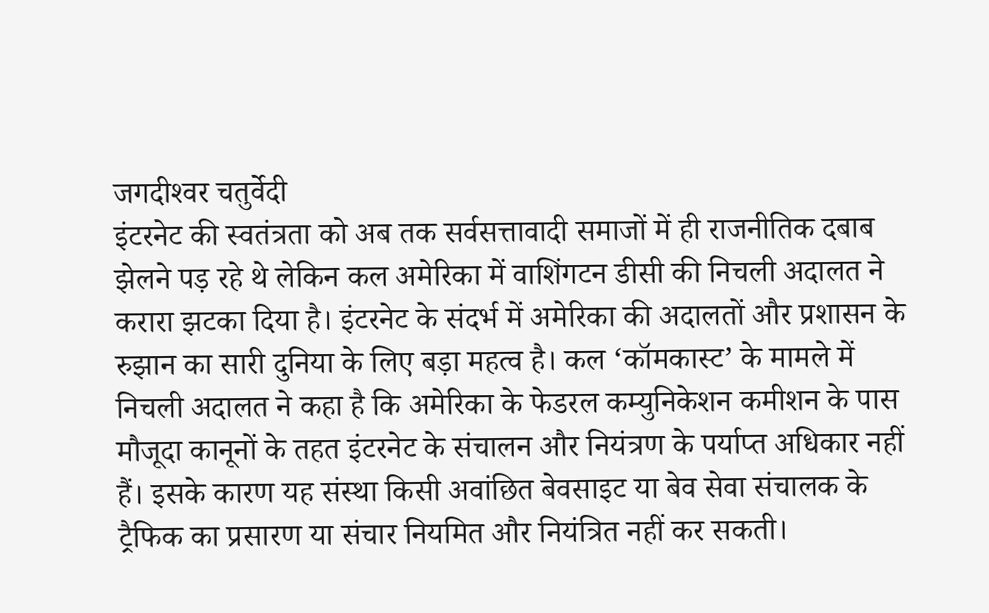जगदीश्‍वर चतुर्वेदी
इंटरनेट की स्वतंत्रता को अब तक सर्वसत्तावादी समाजों में ही राजनीतिक दबाब झेलने पड़ रहे थे लेकिन कल अमेरिका में वाशिंगटन डीसी की निचली अदालत ने करारा झटका दिया है। इंटरनेट के संदर्भ में अमेरिका की अदालतों और प्रशासन के रुझान का सारी दुनिया के लिए बड़ा महत्व है। कल ‘कॉमकास्ट’ के मामले में निचली अदालत ने कहा है कि अमेरिका के फेडरल कम्युनिकेशन कमीशन के पास मौजूदा कानूनों के तहत इंटरनेट के संचालन और नियंत्रण के पर्याप्त अधिकार नहीं हैं। इसके कारण यह संस्था किसी अवांछित बेवसाइट या बेव सेवा संचालक के ट्रैफिक का प्रसारण या संचार नियमित और नियंत्रित नहीं कर सकती।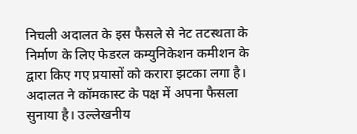निचली अदालत के इस फैसले से नेट तटस्थता के निर्माण के लिए फेडरल कम्युनिकेशन कमीशन के द्वारा किए गए प्रयासों को करारा झटका लगा है। अदालत ने कॉमकास्ट के पक्ष में अपना फैसला सुनाया है। उल्लेखनीय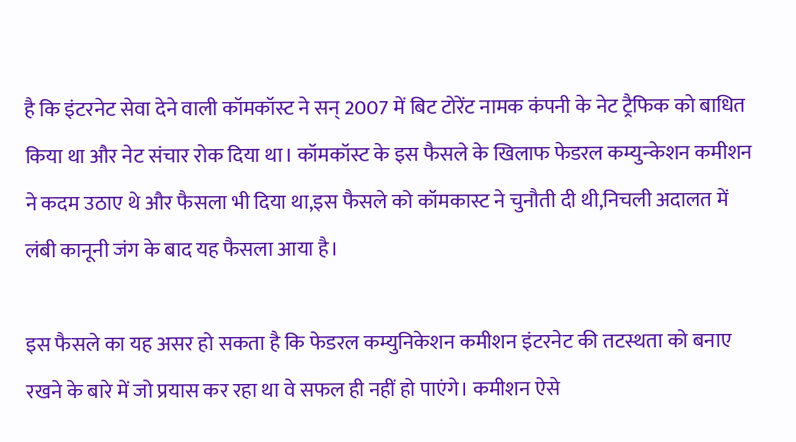है कि इंटरनेट सेवा देने वाली कॉमकॉस्ट ने सन् 2007 में बिट टोरेंट नामक कंपनी के नेट ट्रैफिक को बाधित किया था और नेट संचार रोक दिया था। कॉमकॉस्ट के इस फैसले के खिलाफ फेडरल कम्युन्केशन कमीशन ने कदम उठाए थे और फैसला भी दिया था,इस फैसले को कॉमकास्ट ने चुनौती दी थी,निचली अदालत में लंबी कानूनी जंग के बाद यह फैसला आया है।

इस फैसले का यह असर हो सकता है कि फेडरल कम्युनिकेशन कमीशन इंटरनेट की तटस्थता को बनाए रखने के बारे में जो प्रयास कर रहा था वे सफल ही नहीं हो पाएंगे। कमीशन ऐसे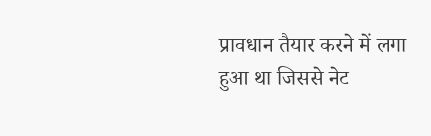प्रावधान तैयार करने में लगा हुआ था जिससे नेट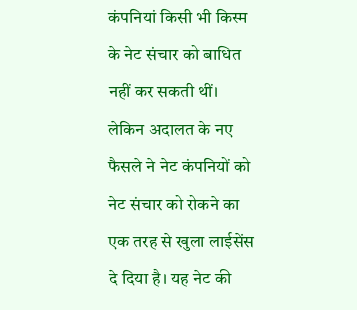कंपनियां किसी भी किस्म के नेट संचार को बाधित नहीं कर सकती थीं। लेकिन अदालत के नए फैसले ने नेट कंपनियों को नेट संचार को रोकने का एक तरह से खुला लाईसेंस दे दिया है। यह नेट की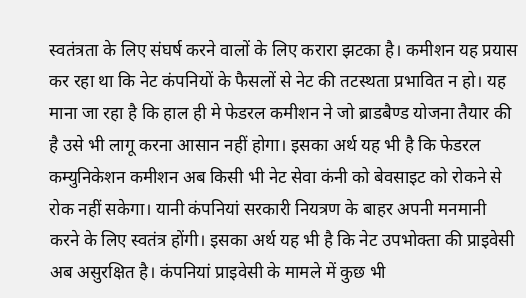स्वतंत्रता के लिए संघर्ष करने वालों के लिए करारा झटका है। कमीशन यह प्रयास कर रहा था कि नेट कंपनियों के फैसलों से नेट की तटस्थता प्रभावित न हो। यह माना जा रहा है कि हाल ही मे फेडरल कमीशन ने जो ब्राडबैण्ड योजना तैयार की है उसे भी लागू करना आसान नहीं होगा। इसका अर्थ यह भी है कि फेडरल कम्युनिकेशन कमीशन अब किसी भी नेट सेवा कंनी को बेवसाइट को रोकने से रोक नहीं सकेगा। यानी कंपनियां सरकारी नियत्रण के बाहर अपनी मनमानी करने के लिए स्वतंत्र होंगी। इसका अर्थ यह भी है कि नेट उपभोक्ता की प्राइवेसी अब असुरक्षित है। कंपनियां प्राइवेसी के मामले में कुछ भी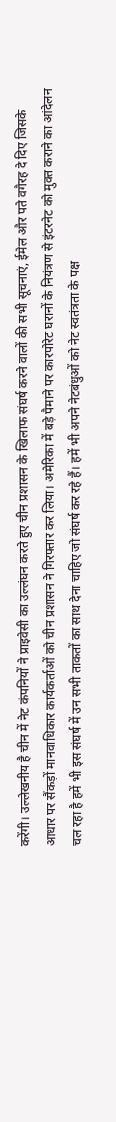करेंगी। उल्लेखनीय है चीन में नेट कंपनियों ने प्राइवेसी का उल्लंघन करते हुए चीन प्रशासन के खिलाफ संघर्ष करने वालों की सभी सूचनाएं, ईमेल और पते वगैरह दे दिए जिसके आधार पर सैंकड़ों मानवाधिकार कार्यकर्ताओं को चीन प्रशासन ने गिरफ्तार कर लिया। अमेरिका में बड़े पैमाने पर कारपोरेट घरानों के नियंत्रण से इंटरनेट को मुक्त कराने का आंदेलन चल रहा है हमें भी इस संघर्ष में उन सभी ताकतों का साथ देना चाहिए जो संघर्ष कर रहे हैं। हमें भी अपने नेटबंधुओं को नेट स्वतंत्रता के पक्ष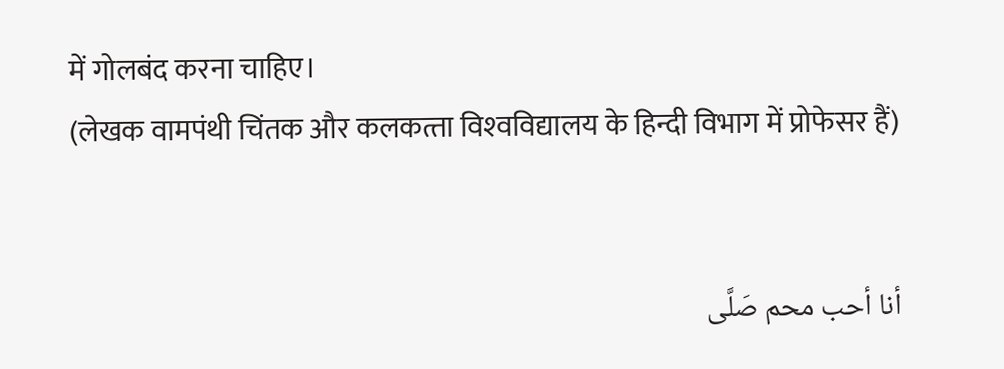में गोलबंद करना चाहिए।
(लेखक वामपंथी चिंतक और कलकत्‍ता वि‍श्‍ववि‍द्यालय के हि‍न्‍दी वि‍भाग में प्रोफेसर हैं)


أنا أحب محم صَلَّى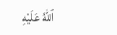ٱللّٰهُ عَلَيْهِ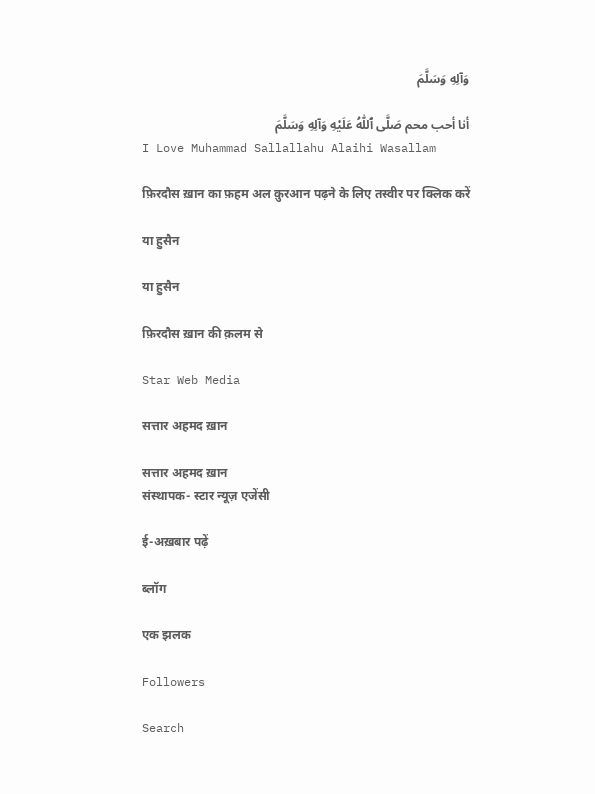وَآلِهِ وَسَلَّمَ

أنا أحب محم صَلَّى ٱللّٰهُ عَلَيْهِ وَآلِهِ وَسَلَّمَ
I Love Muhammad Sallallahu Alaihi Wasallam

फ़िरदौस ख़ान का फ़हम अल क़ुरआन पढ़ने के लिए तस्वीर पर क्लिक करें

या हुसैन

या हुसैन

फ़िरदौस ख़ान की क़लम से

Star Web Media

सत्तार अहमद ख़ान

सत्तार अहमद ख़ान
संस्थापक- स्टार न्यूज़ एजेंसी

ई-अख़बार पढ़ें

ब्लॉग

एक झलक

Followers

Search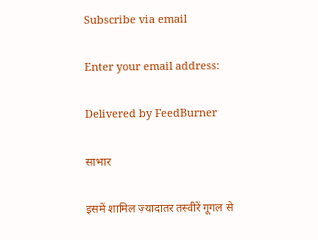Subscribe via email

Enter your email address:

Delivered by FeedBurner

साभार

इसमें शामिल ज़्यादातर तस्वीरें गूगल से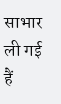साभार ली गई हैं